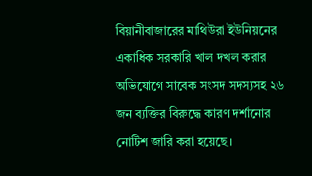বিয়ানীবাজারের মাথিউরা ইউনিয়নের একাধিক সরকারি খাল দখল করার অভিযোগে সাবেক সংসদ সদস্যসহ ২৬ জন ব্যক্তির বিরুদ্ধে কারণ দর্শানোর নোটিশ জারি করা হয়েছে।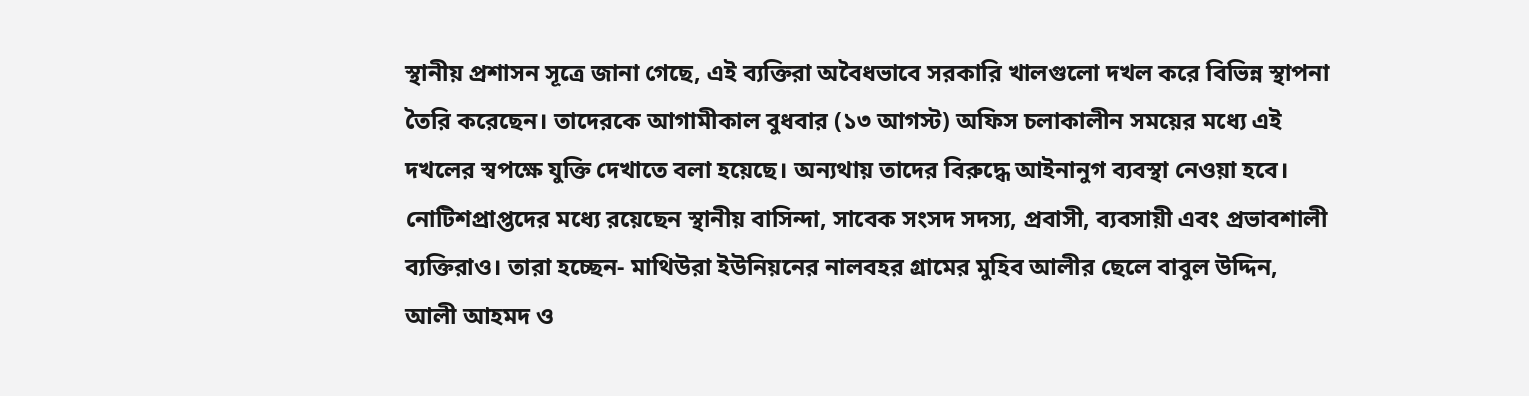স্থানীয় প্রশাসন সূত্রে জানা গেছে, এই ব্যক্তিরা অবৈধভাবে সরকারি খালগুলো দখল করে বিভিন্ন স্থাপনা তৈরি করেছেন। তাদেরকে আগামীকাল বুধবার (১৩ আগস্ট) অফিস চলাকালীন সময়ের মধ্যে এই দখলের স্বপক্ষে যুক্তি দেখাতে বলা হয়েছে। অন্যথায় তাদের বিরুদ্ধে আইনানুগ ব্যবস্থা নেওয়া হবে।
নোটিশপ্রাপ্তদের মধ্যে রয়েছেন স্থানীয় বাসিন্দা, সাবেক সংসদ সদস্য, প্রবাসী, ব্যবসায়ী এবং প্রভাবশালী ব্যক্তিরাও। তারা হচ্ছেন- মাথিউরা ইউনিয়নের নালবহর গ্রামের মুহিব আলীর ছেলে বাবুল উদ্দিন, আলী আহমদ ও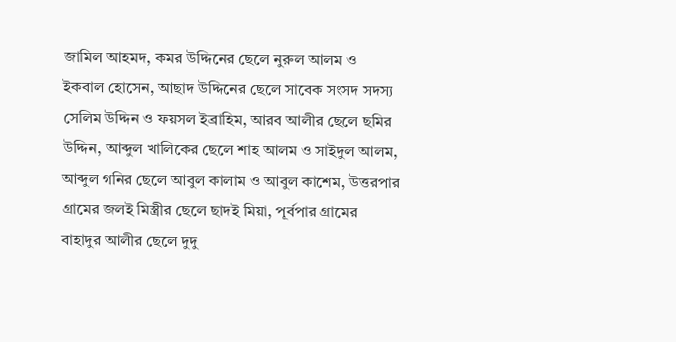জামিল আহমদ, কমর উদ্দিনের ছেলে নুরুল আলম ও ইকবাল হোসেন, আছাদ উদ্দিনের ছেলে সাবেক সংসদ সদস্য সেলিম উদ্দিন ও ফয়সল ইব্রাহিম, আরব আলীর ছেলে ছমির উদ্দিন, আব্দুল খালিকের ছেলে শাহ আলম ও সাইদুল আলম, আব্দুল গনির ছেলে আবুল কালাম ও আবুল কাশেম, উত্তরপার গ্রামের জলই মিস্ত্রীর ছেলে ছাদই মিয়া, পূর্বপার গ্রামের বাহাদুর আলীর ছেলে দুদু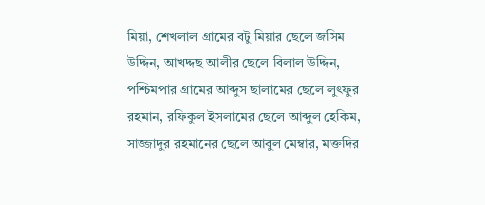মিয়া, শেখলাল গ্রামের বটু মিয়ার ছেলে জসিম উদ্দিন, আখদ্দছ আলীর ছেলে বিলাল উদ্দিন, পশ্চিমপার গ্রামের আব্দুস ছালামের ছেলে লুৎফুর রহমান, রফিকুল ইসলামের ছেলে আব্দুল হেকিম, সাজ্জাদুর রহমানের ছেলে আবুল মেম্বার, মক্তদির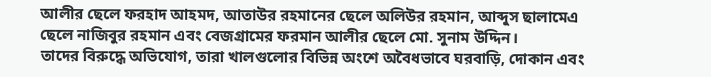আলীর ছেলে ফরহাদ আহমদ, আতাউর রহমানের ছেলে অলিউর রহমান, আব্দুস ছালামেএ ছেলে নাজিবুর রহমান এবং বেজগ্রামের ফরমান আলীর ছেলে মো. সুনাম উদ্দিন।
তাদের বিরুদ্ধে অভিযোগ, তারা খালগুলোর বিভিন্ন অংশে অবৈধভাবে ঘরবাড়ি, দোকান এবং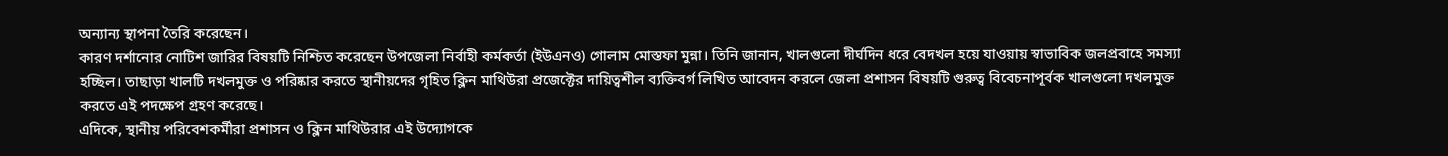অন্যান্য স্থাপনা তৈরি করেছেন।
কারণ দর্শানোর নোটিশ জারির বিষয়টি নিশ্চিত করেছেন উপজেলা নির্বাহী কর্মকর্তা (ইউএনও) গোলাম মোস্তফা মুন্না। তিনি জানান, খালগুলো দীর্ঘদিন ধরে বেদখল হয়ে যাওয়ায় স্বাভাবিক জলপ্রবাহে সমস্যা হচ্ছিল। তাছাড়া খালটি দখলমুক্ত ও পরিষ্কার করতে স্থানীয়দের গৃহিত ক্লিন মাথিউরা প্রজেক্টের দায়িত্বশীল ব্যক্তিবর্গ লিখিত আবেদন করলে জেলা প্রশাসন বিষয়টি গুরুত্ব বিবেচনাপূর্বক খালগুলো দখলমুক্ত করতে এই পদক্ষেপ গ্রহণ করেছে।
এদিকে, স্থানীয় পরিবেশকর্মীরা প্রশাসন ও ক্লিন মাথিউরার এই উদ্যোগকে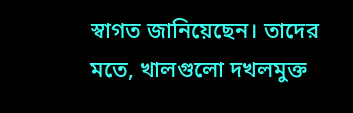স্বাগত জানিয়েছেন। তাদের মতে, খালগুলো দখলমুক্ত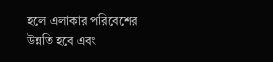হলে এলাকার পরিবেশের উন্নতি হবে এবং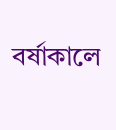বর্ষাকালে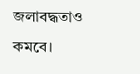জলাবদ্ধতাও কমবে।